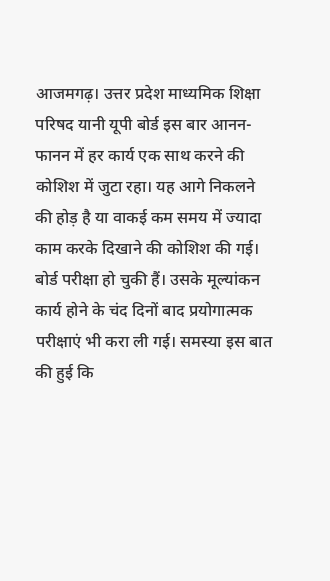आजमगढ़। उत्तर प्रदेश माध्यमिक शिक्षा परिषद यानी यूपी बोर्ड इस बार आनन-फानन में हर कार्य एक साथ करने की कोशिश में जुटा रहा। यह आगे निकलने की होड़ है या वाकई कम समय में ज्यादा काम करके दिखाने की कोशिश की गई। बोर्ड परीक्षा हो चुकी हैं। उसके मूल्यांकन कार्य होने के चंद दिनों बाद प्रयोगात्मक परीक्षाएं भी करा ली गई। समस्या इस बात की हुई कि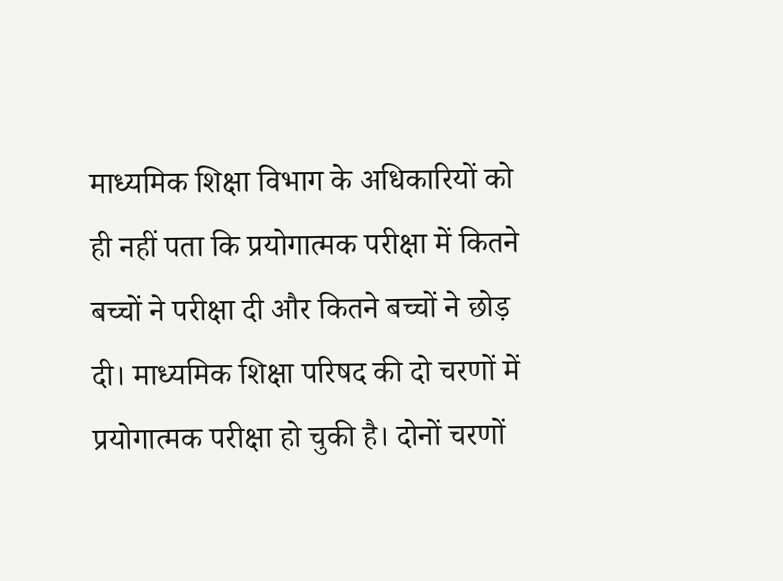माध्यमिक शिक्षा विभाग के अधिकारियों को ही नहीं पता कि प्रयोगात्मक परीक्षा में कितने बच्चों ने परीक्षा दी और कितने बच्चों ने छोड़ दी। माध्यमिक शिक्षा परिषद की दो चरणों में प्रयोगात्मक परीक्षा हो चुकी है। दोनों चरणों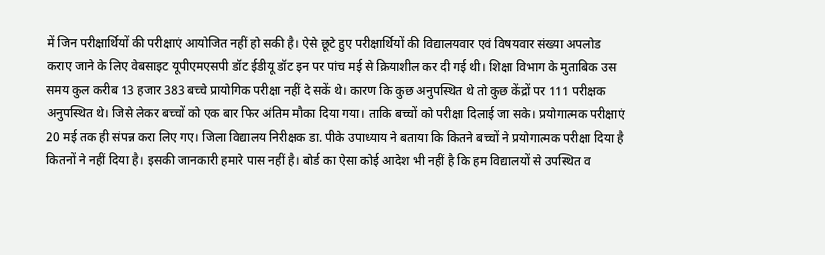में जिन परीक्षार्थियों की परीक्षाएं आयोजित नहीं हो सकी है। ऐसे छूटे हुए परीक्षार्थियों की विद्यालयवार एवं विषयवार संख्या अपलोड कराए जाने के लिए वेबसाइट यूपीएमएसपी डॉट ईडीयू डॉट इन पर पांच मई से क्रियाशील कर दी गई थी। शिक्षा विभाग के मुताबिक उस समय कुल करीब 13 हजार 383 बच्चे प्रायोगिक परीक्षा नहीं दे सकें थे। कारण कि कुछ अनुपस्थित थे तो कुछ केंद्रों पर 111 परीक्षक अनुपस्थित थे। जिसे लेकर बच्चों को एक बार फिर अंतिम मौका दिया गया। ताकि बच्चों को परीक्षा दिलाई जा सके। प्रयोगात्मक परीक्षाएं 20 मई तक ही संपन्न करा लिए गए। जिला विद्यालय निरीक्षक डा. पीके उपाध्याय ने बताया कि कितने बच्चों ने प्रयोगात्मक परीक्षा दिया है कितनों ने नहीं दिया है। इसकी जानकारी हमारे पास नहीं है। बोर्ड का ऐसा कोई आदेश भी नहीं है कि हम विद्यालयों से उपस्थित व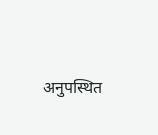अनुपस्थित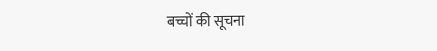बच्चों की सूचना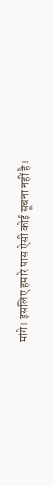मांगे। इसलिए हमारे पास ऐसी कोई सूचना नहीं है।